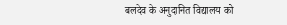बलदेव के अनुदानित विद्यालय को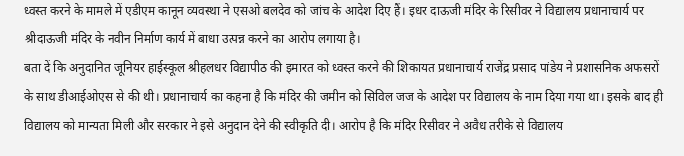ध्वस्त करने के मामले में एडीएम कानून व्यवस्था ने एसओ बलदेव को जांच के आदेश दिए हैं। इधर दाऊजी मंदिर के रिसीवर ने विद्यालय प्रधानाचार्य पर श्रीदाऊजी मंदिर के नवीन निर्माण कार्य में बाधा उत्पन्न करने का आरोप लगाया है।
बता दें कि अनुदानित जूनियर हाईस्कूल श्रीहलधर विद्यापीठ की इमारत को ध्वस्त करने की शिकायत प्रधानाचार्य राजेंद्र प्रसाद पांडेय ने प्रशासनिक अफसरों के साथ डीआईओएस से की थी। प्रधानाचार्य का कहना है कि मंदिर की जमीन को सिविल जज के आदेश पर विद्यालय के नाम दिया गया था। इसके बाद ही विद्यालय को मान्यता मिली और सरकार ने इसे अनुदान देने की स्वीकृति दी। आरोप है कि मंदिर रिसीवर ने अवैध तरीके से विद्यालय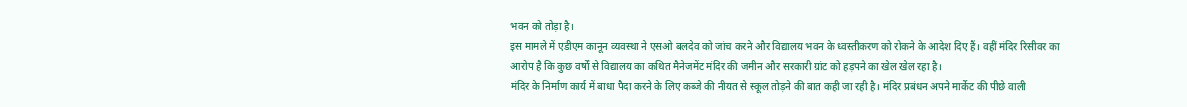भवन को तोड़ा है।
इस मामले में एडीएम कानून व्यवस्था ने एसओ बलदेव को जांच करने और विद्यालय भवन के ध्वस्तीकरण को रोकने के आदेश दिए हैं। वहीं मंदिर रिसीवर का आरोप है कि कुछ वर्षों से विद्यालय का कथित मैनेजमेंट मंदिर की जमीन और सरकारी ग्रांट को हड़पने का खेल खेल रहा है।
मंदिर के निर्माण कार्य में बाधा पैदा करने के लिए कब्जे की नीयत से स्कूल तोड़ने की बात कही जा रही है। मंदिर प्रबंधन अपने मार्केट की पीछे वाली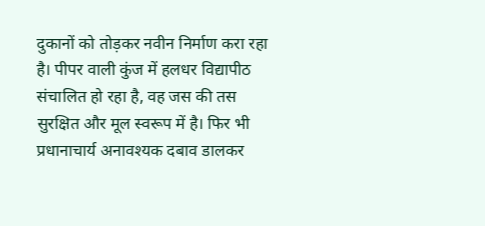दुकानों को तोड़कर नवीन निर्माण करा रहा है। पीपर वाली कुंज में हलधर विद्यापीठ संचालित हो रहा है, वह जस की तस सुरक्षित और मूल स्वरूप में है। फिर भी प्रधानाचार्य अनावश्यक दबाव डालकर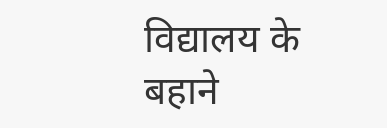विद्यालय के बहाने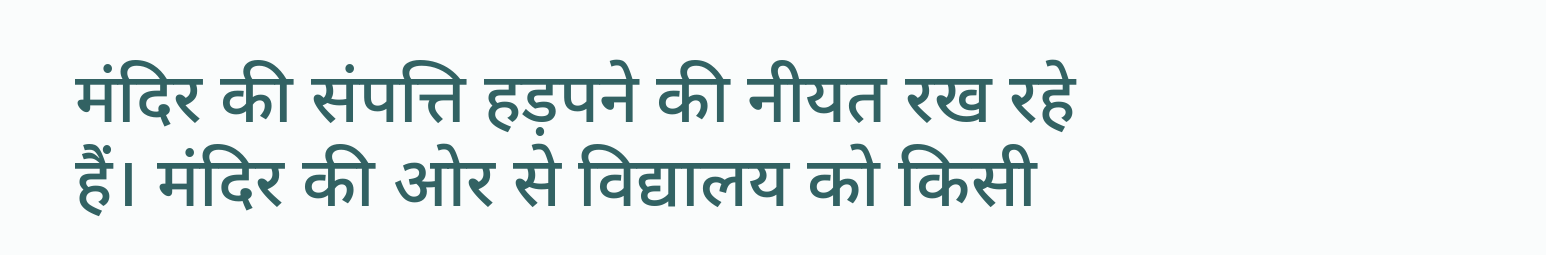मंदिर की संपत्ति हड़पने की नीयत रख रहे हैं। मंदिर की ओर से विद्यालय को किसी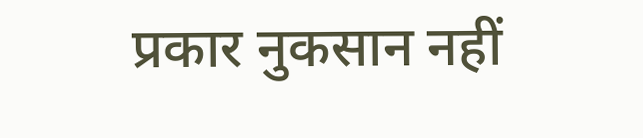प्रकार नुकसान नहीं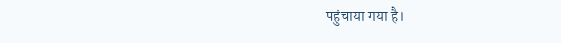पहुंचाया गया है।